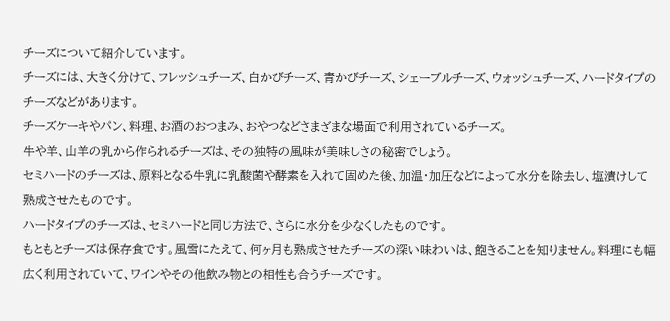チーズについて紹介しています。
チーズには、大きく分けて、フレッシュチーズ、白かびチーズ、青かびチーズ、シェーブルチーズ、ウォッシュチーズ、ハードタイプのチーズなどがあります。
チーズケーキやパン、料理、お酒のおつまみ、おやつなどさまざまな場面で利用されているチーズ。
牛や羊、山羊の乳から作られるチーズは、その独特の風味が美味しさの秘密でしょう。
セミハードのチーズは、原料となる牛乳に乳酸菌や酵素を入れて固めた後、加温・加圧などによって水分を除去し、塩漬けして熟成させたものです。
ハードタイプのチーズは、セミハードと同じ方法で、さらに水分を少なくしたものです。
もともとチーズは保存食です。風雪にたえて、何ヶ月も熟成させたチーズの深い味わいは、飽きることを知りません。料理にも幅広く利用されていて、ワインやその他飲み物との相性も合うチーズです。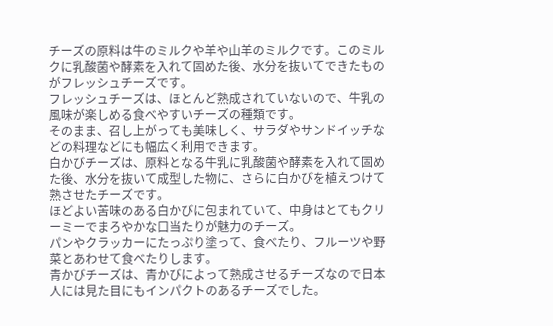チーズの原料は牛のミルクや羊や山羊のミルクです。このミルクに乳酸菌や酵素を入れて固めた後、水分を抜いてできたものがフレッシュチーズです。
フレッシュチーズは、ほとんど熟成されていないので、牛乳の風味が楽しめる食べやすいチーズの種類です。
そのまま、召し上がっても美味しく、サラダやサンドイッチなどの料理などにも幅広く利用できます。
白かびチーズは、原料となる牛乳に乳酸菌や酵素を入れて固めた後、水分を抜いて成型した物に、さらに白かびを植えつけて熟させたチーズです。
ほどよい苦味のある白かびに包まれていて、中身はとてもクリーミーでまろやかな口当たりが魅力のチーズ。
パンやクラッカーにたっぷり塗って、食べたり、フルーツや野菜とあわせて食べたりします。
青かびチーズは、青かびによって熟成させるチーズなので日本人には見た目にもインパクトのあるチーズでした。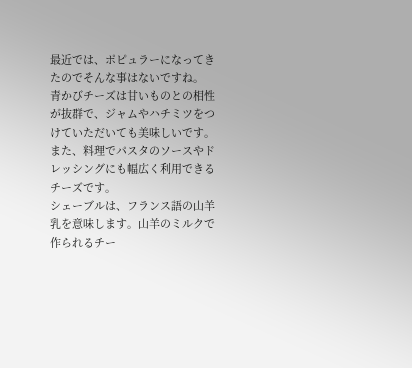最近では、ポピュラーになってきたのでそんな事はないですね。
青かびチーズは甘いものとの相性が抜群で、ジャムやハチミツをつけていただいても美味しいです。また、料理でパスタのソースやドレッシングにも幅広く利用できるチーズです。
シェーブルは、フランス語の山羊乳を意味します。山羊のミルクで作られるチー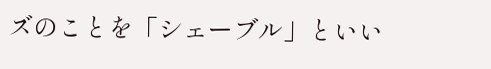ズのことを「シェーブル」といい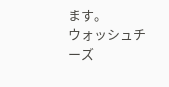ます。
ウォッシュチーズ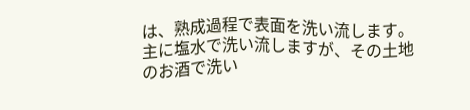は、熟成過程で表面を洗い流します。主に塩水で洗い流しますが、その土地のお酒で洗い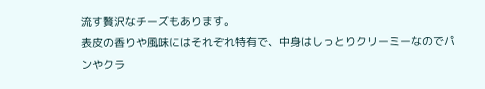流す贅沢なチーズもあります。
表皮の香りや風味にはそれぞれ特有で、中身はしっとりクリーミーなのでパンやクラ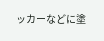ッカーなどに塗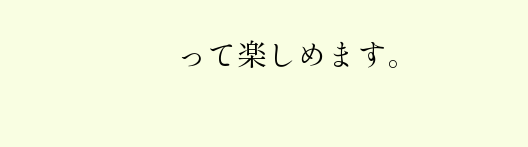って楽しめます。